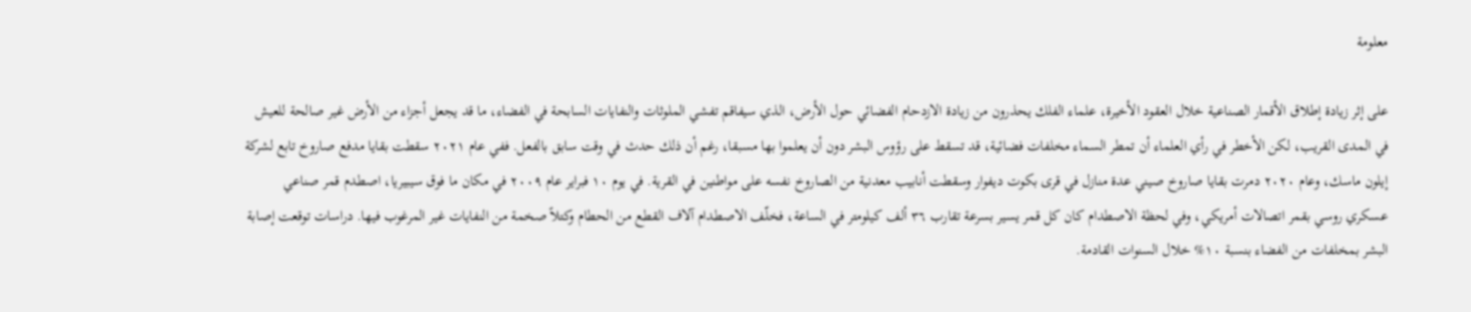معلومة

على إثر زيادة إطلاق الأقمار الصناعية خلال العقود الأخيرة، علماء الفلك يحذرون من زيادة الازدحام الفضائي حول الأرض، الذي سيفاقم تفشي الملوثات والنفايات السابحة في الفضاء، ما قد يجعل أجزاء من الأرض غير صالحة للعيش في المدى القريب، لكن الأخطر في رأي العلماء أن تمطر السماء مخلفات فضائية، قد تسقط على رؤوس البشر دون أن يعلموا بها مسبقا، رغم أن ذلك حدث في وقت سابق بالفعل. ففي عام ٢٠٢١ سقطت بقايا مدفع صاروخ تابع لشركة إيلون ماسك، وعام ٢٠٢٠ دمرت بقايا صاروخ صيني عدة منازل في قرى بكوت ديفوار وسقطت أنابيب معدنية من الصاروخ نفسه على مواطنين في القرية. في يوم ١٠ فبراير عام ٢٠٠٩ في مكان ما فوق سيبيريا، اصطدم قمر صناعي عسكري روسي بقمر اتصالات أمريكي، وفي لحظة الاصطدام كان كل قمر يسير بسرعة تقارب ٣٦ ألف كيلومتر في الساعة، فخلّف الاصطدام آلاف القطع من الحطام وكتلاً صخمة من النفايات غير المرغوب فيها. دراسات توقعت إصابة البشر بمخلفات من الفضاء بنسبة ١٠% خلال السنوات القادمة.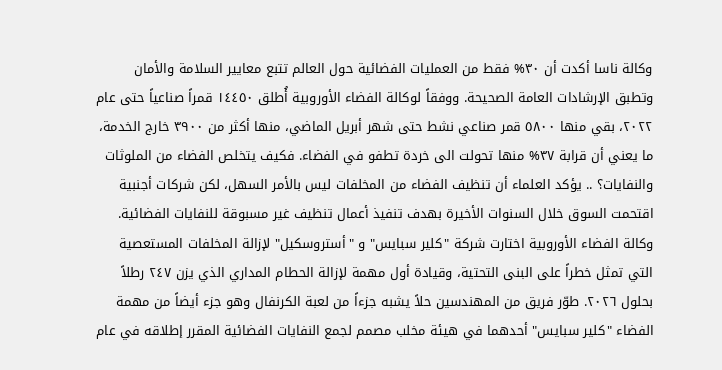وكالة ناسا أكدت أن ٣٠% فقط من العمليات الفضائية حول العالم تتبع معايير السلامة والأمان وتطبق الإرشادات العامة الصحيحة. ووفقاً لوكالة الفضاء الأوروبية أُطلق ١٤٤٥٠ قمراً صناعياً حتى عام ٢٠٢٢، بقي منها ٥٨٠٠ قمر صناعي نشط حتى شهر أبريل الماضي، منها أكثر من ٣٩٠٠ خارج الخدمة، ما يعني أن قرابة ٣٧% منها تحولت الى خردة تطفو في الفضاء. فكيف يتخلص الفضاء من الملوثات والنفايات؟ .. يؤكد العلماء أن تنظيف الفضاء من المخلفات ليس بالأمر السهل، لكن شركات أجنبية اقتحمت السوق خلال السنوات الأخيرة بهدف تنفيذ أعمال تنظيف غير مسبوقة للنفايات الفضائية. وكالة الفضاء الأوروبية اختارت شركة "كلير سبايس" و "أستروسكيل" لإزالة المخلفات المستعصية التي تمثل خطراً على البنى التحتية، وقيادة أول مهمة لإزالة الحطام المداري الذي يزن ٢٤٧ رطلاً بحلول ٢٠٢٦. طوّر فريق من المهندسين حلاً يشبه جزءاً من لعبة الكرنفال وهو جزء أيضاً من مهمة الفضاء "كلير سبايس" أحدهما في هيئة مخلب مصمم لجمع النفايات الفضائية المقرر إطلاقه في عام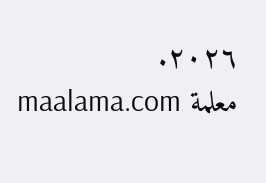٢٠٢٦.
معلمة maalama.com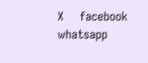X    facebook    whatsapp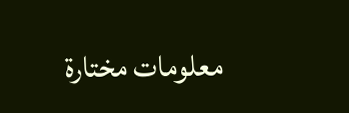معلومات مختارة